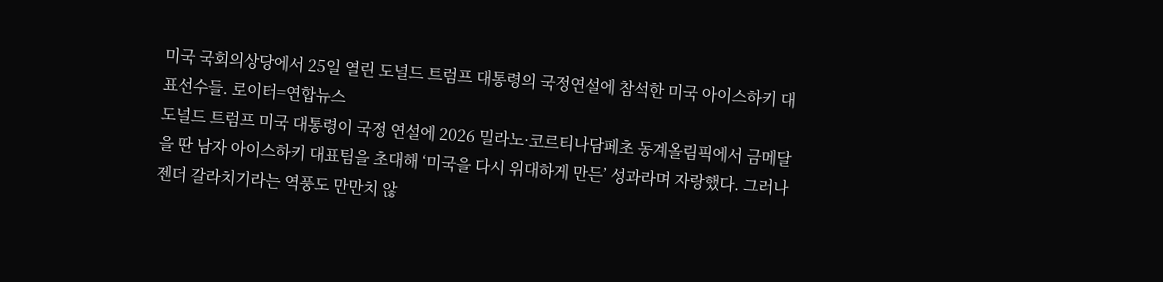미국 국회의상당에서 25일 열린 도널드 트럼프 대통령의 국정연설에 참석한 미국 아이스하키 대표선수들. 로이터=연합뉴스
도널드 트럼프 미국 대통령이 국정 연설에 2026 밀라노·코르티나담페초 동계올림픽에서 금메달을 딴 남자 아이스하키 대표팀을 초대해 ‘미국을 다시 위대하게 만든’ 성과라며 자랑했다. 그러나 젠더 갈라치기라는 역풍도 만만치 않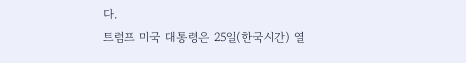다.
트럼프 미국 대통령은 25일(한국시간) 열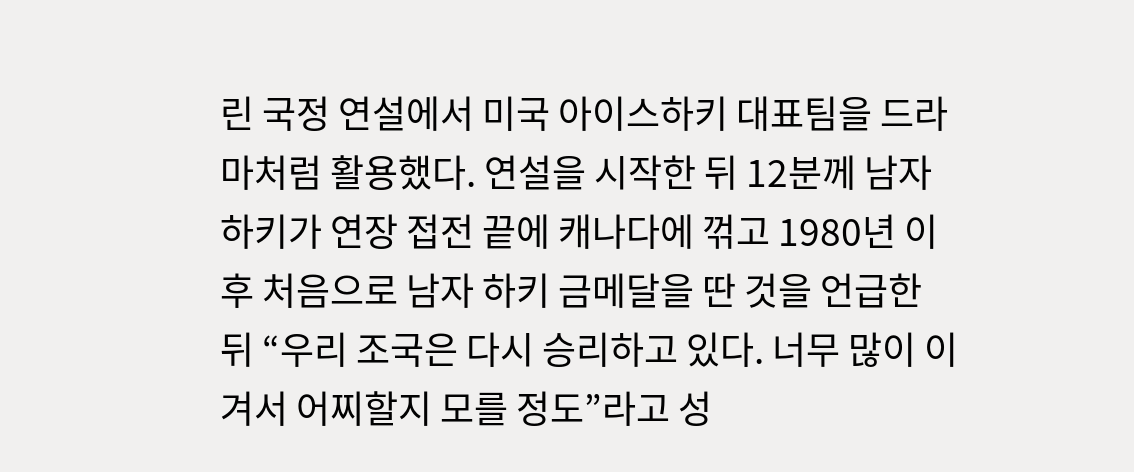린 국정 연설에서 미국 아이스하키 대표팀을 드라마처럼 활용했다. 연설을 시작한 뒤 12분께 남자 하키가 연장 접전 끝에 캐나다에 꺾고 1980년 이후 처음으로 남자 하키 금메달을 딴 것을 언급한 뒤 “우리 조국은 다시 승리하고 있다. 너무 많이 이겨서 어찌할지 모를 정도”라고 성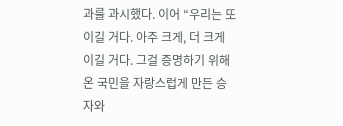과를 과시했다. 이어 “우리는 또 이길 거다. 아주 크게, 더 크게 이길 거다. 그걸 증명하기 위해 온 국민을 자랑스럽게 만든 승자와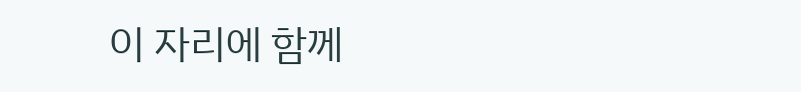이 자리에 함께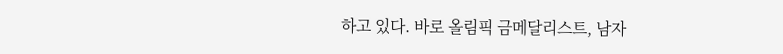하고 있다. 바로 올림픽 금메달리스트, 남자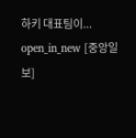하키 대표팀이... open_in_new [중앙일보]